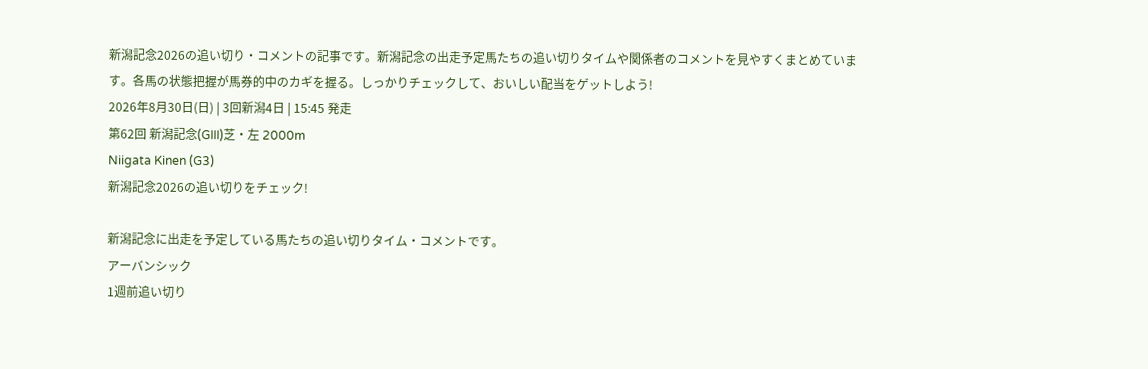新潟記念2026の追い切り・コメントの記事です。新潟記念の出走予定馬たちの追い切りタイムや関係者のコメントを見やすくまとめています。各馬の状態把握が馬券的中のカギを握る。しっかりチェックして、おいしい配当をゲットしよう!
2026年8月30日(日) | 3回新潟4日 | 15:45 発走
第62回 新潟記念(GIII)芝・左 2000m
Niigata Kinen (G3)
新潟記念2026の追い切りをチェック!

新潟記念に出走を予定している馬たちの追い切りタイム・コメントです。
アーバンシック
1週前追い切り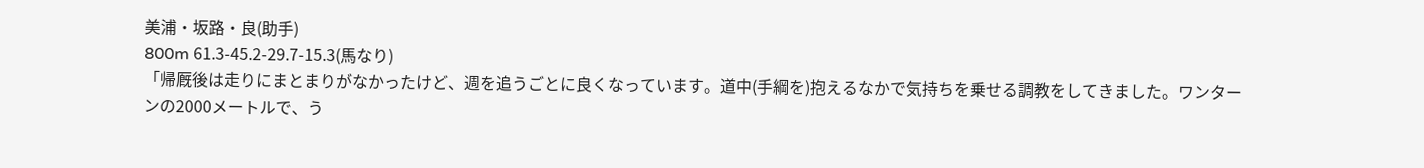美浦・坂路・良(助手)
800m 61.3-45.2-29.7-15.3(馬なり)
「帰厩後は走りにまとまりがなかったけど、週を追うごとに良くなっています。道中(手綱を)抱えるなかで気持ちを乗せる調教をしてきました。ワンターンの2000メートルで、う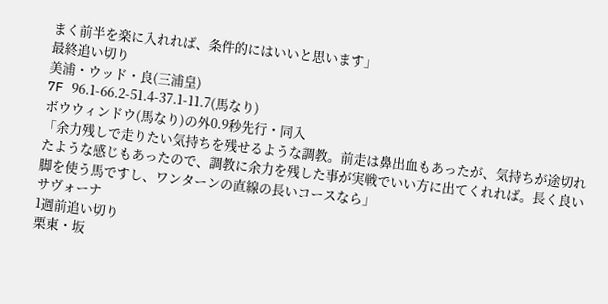まく前半を楽に入れれば、条件的にはいいと思います」
最終追い切り
美浦・ウッド・良(三浦皇)
7F 96.1-66.2-51.4-37.1-11.7(馬なり)
ボウウィンドウ(馬なり)の外0.9秒先行・同入
「余力残しで走りたい気持ちを残せるような調教。前走は鼻出血もあったが、気持ちが途切れたような感じもあったので、調教に余力を残した事が実戦でいい方に出てくれれば。長く良い脚を使う馬ですし、ワンターンの直線の長いコースなら」
サヴォーナ
1週前追い切り
栗東・坂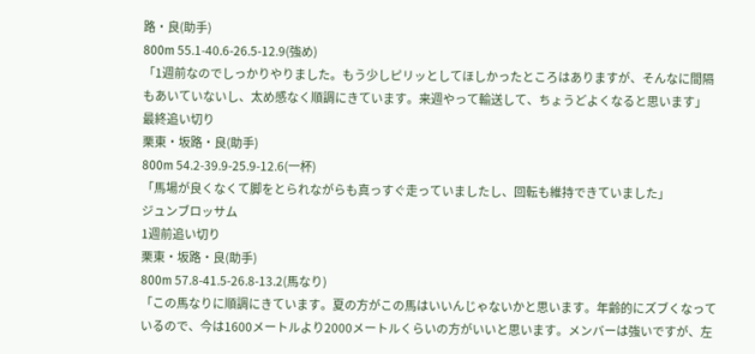路・良(助手)
800m 55.1-40.6-26.5-12.9(強め)
「1週前なのでしっかりやりました。もう少しピリッとしてほしかったところはありますが、そんなに間隔もあいていないし、太め感なく順調にきています。来週やって輸送して、ちょうどよくなると思います」
最終追い切り
栗東・坂路・良(助手)
800m 54.2-39.9-25.9-12.6(一杯)
「馬場が良くなくて脚をとられながらも真っすぐ走っていましたし、回転も維持できていました」
ジュンブロッサム
1週前追い切り
栗東・坂路・良(助手)
800m 57.8-41.5-26.8-13.2(馬なり)
「この馬なりに順調にきています。夏の方がこの馬はいいんじゃないかと思います。年齢的にズブくなっているので、今は1600メートルより2000メートルくらいの方がいいと思います。メンバーは強いですが、左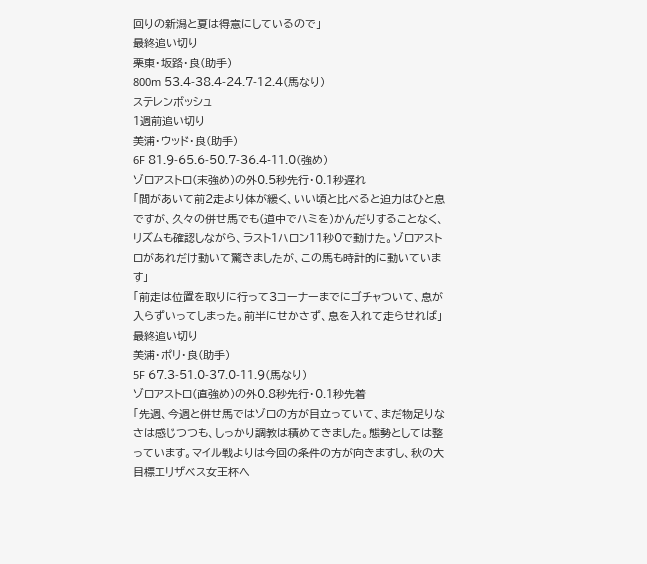回りの新潟と夏は得意にしているので」
最終追い切り
栗東・坂路・良(助手)
800m 53.4-38.4-24.7-12.4(馬なり)
ステレンボッシュ
1週前追い切り
美浦・ウッド・良(助手)
6F 81.9-65.6-50.7-36.4-11.0(強め)
ゾロアストロ(末強め)の外0.5秒先行・0.1秒遅れ
「間があいて前2走より体が緩く、いい頃と比べると迫力はひと息ですが、久々の併せ馬でも(道中でハミを)かんだりすることなく、リズムも確認しながら、ラスト1ハロン11秒0で動けた。ゾロアストロがあれだけ動いて驚きましたが、この馬も時計的に動いています」
「前走は位置を取りに行って3コーナーまでにゴチャついて、息が入らずいってしまった。前半にせかさず、息を入れて走らせれば」
最終追い切り
美浦・ポリ・良(助手)
5F 67.3-51.0-37.0-11.9(馬なり)
ゾロアストロ(直強め)の外0.8秒先行・0.1秒先着
「先週、今週と併せ馬ではゾロの方が目立っていて、まだ物足りなさは感じつつも、しっかり調教は積めてきました。態勢としては整っています。マイル戦よりは今回の条件の方が向きますし、秋の大目標エリザベス女王杯へ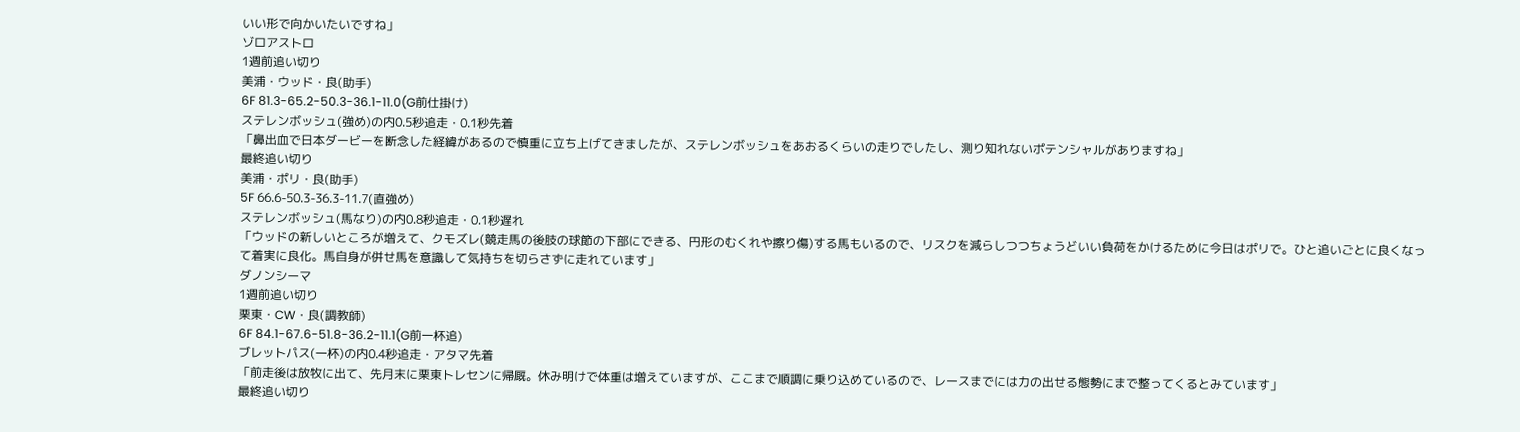いい形で向かいたいですね」
ゾロアストロ
1週前追い切り
美浦・ウッド・良(助手)
6F 81.3-65.2-50.3-36.1-11.0(G前仕掛け)
ステレンボッシュ(強め)の内0.5秒追走・0.1秒先着
「鼻出血で日本ダービーを断念した経緯があるので慎重に立ち上げてきましたが、ステレンボッシュをあおるくらいの走りでしたし、測り知れないポテンシャルがありますね」
最終追い切り
美浦・ポリ・良(助手)
5F 66.6-50.3-36.3-11.7(直強め)
ステレンボッシュ(馬なり)の内0.8秒追走・0.1秒遅れ
「ウッドの新しいところが増えて、クモズレ(競走馬の後肢の球節の下部にできる、円形のむくれや擦り傷)する馬もいるので、リスクを減らしつつちょうどいい負荷をかけるために今日はポリで。ひと追いごとに良くなって着実に良化。馬自身が併せ馬を意識して気持ちを切らさずに走れています」
ダノンシーマ
1週前追い切り
栗東・CW・良(調教師)
6F 84.1-67.6-51.8-36.2-11.1(G前一杯追)
ブレットパス(一杯)の内0.4秒追走・アタマ先着
「前走後は放牧に出て、先月末に栗東トレセンに帰厩。休み明けで体重は増えていますが、ここまで順調に乗り込めているので、レースまでには力の出せる態勢にまで整ってくるとみています」
最終追い切り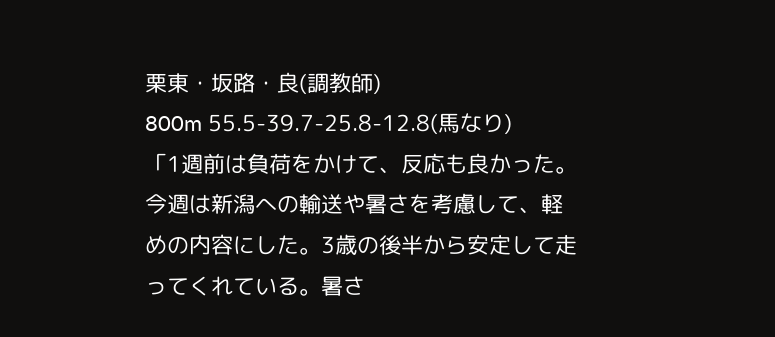栗東・坂路・良(調教師)
800m 55.5-39.7-25.8-12.8(馬なり)
「1週前は負荷をかけて、反応も良かった。今週は新潟への輸送や暑さを考慮して、軽めの内容にした。3歳の後半から安定して走ってくれている。暑さ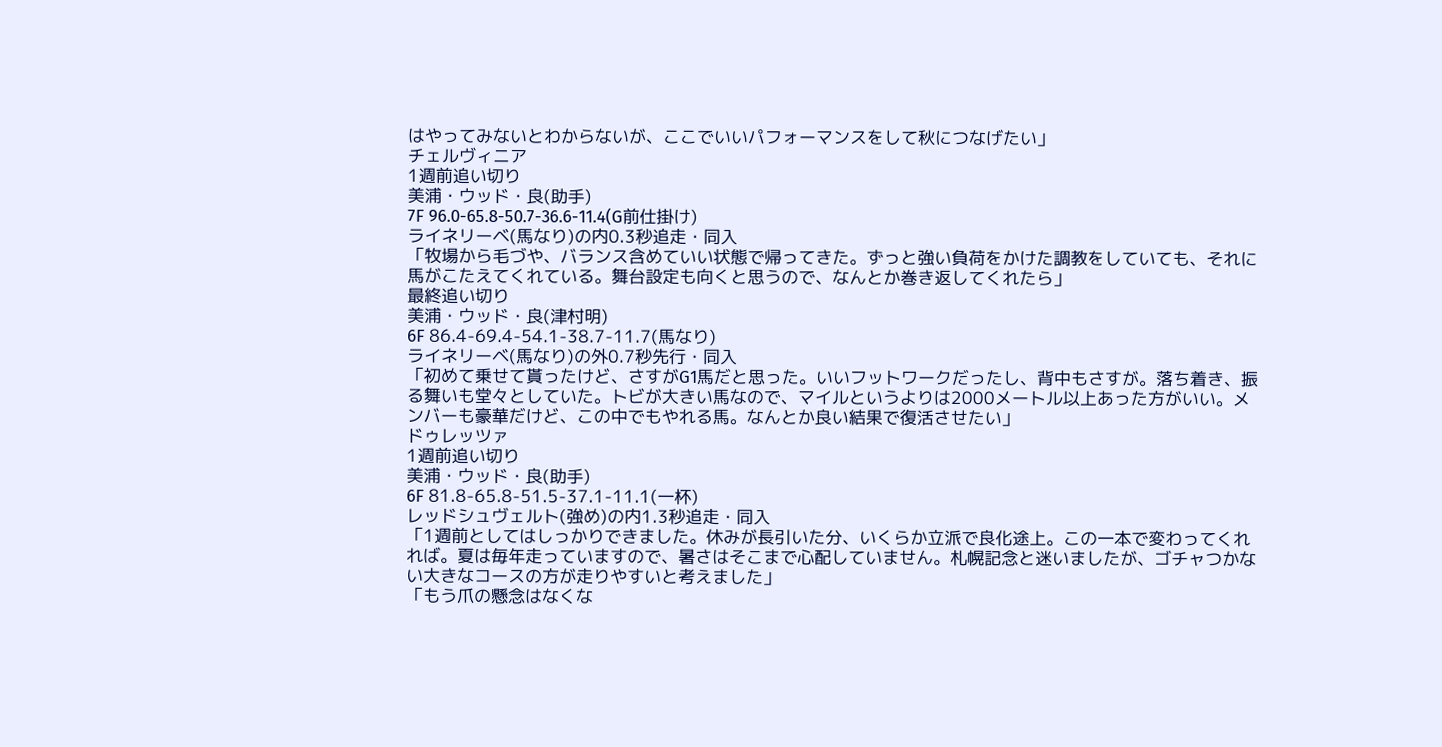はやってみないとわからないが、ここでいいパフォーマンスをして秋につなげたい」
チェルヴィニア
1週前追い切り
美浦・ウッド・良(助手)
7F 96.0-65.8-50.7-36.6-11.4(G前仕掛け)
ライネリーベ(馬なり)の内0.3秒追走・同入
「牧場から毛づや、バランス含めていい状態で帰ってきた。ずっと強い負荷をかけた調教をしていても、それに馬がこたえてくれている。舞台設定も向くと思うので、なんとか巻き返してくれたら」
最終追い切り
美浦・ウッド・良(津村明)
6F 86.4-69.4-54.1-38.7-11.7(馬なり)
ライネリーベ(馬なり)の外0.7秒先行・同入
「初めて乗せて貰ったけど、さすがG1馬だと思った。いいフットワークだったし、背中もさすが。落ち着き、振る舞いも堂々としていた。トビが大きい馬なので、マイルというよりは2000メートル以上あった方がいい。メンバーも豪華だけど、この中でもやれる馬。なんとか良い結果で復活させたい」
ドゥレッツァ
1週前追い切り
美浦・ウッド・良(助手)
6F 81.8-65.8-51.5-37.1-11.1(一杯)
レッドシュヴェルト(強め)の内1.3秒追走・同入
「1週前としてはしっかりできました。休みが長引いた分、いくらか立派で良化途上。この一本で変わってくれれば。夏は毎年走っていますので、暑さはそこまで心配していません。札幌記念と迷いましたが、ゴチャつかない大きなコースの方が走りやすいと考えました」
「もう爪の懸念はなくな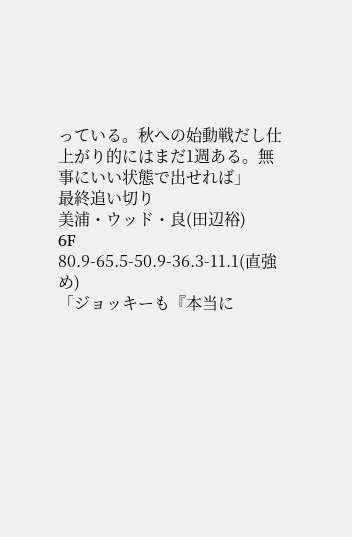っている。秋への始動戦だし仕上がり的にはまだ1週ある。無事にいい状態で出せれば」
最終追い切り
美浦・ウッド・良(田辺裕)
6F 80.9-65.5-50.9-36.3-11.1(直強め)
「ジョッキーも『本当に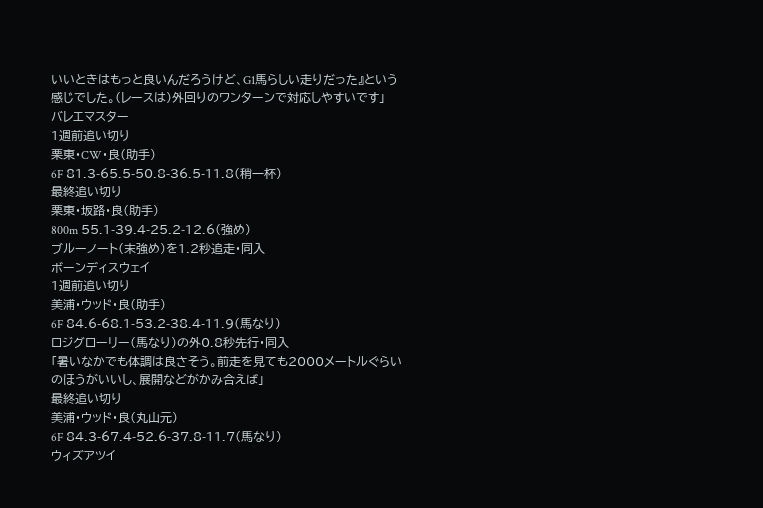いいときはもっと良いんだろうけど、G1馬らしい走りだった』という感じでした。(レースは)外回りのワンターンで対応しやすいです」
バレエマスター
1週前追い切り
栗東・CW・良(助手)
6F 81.3-65.5-50.8-36.5-11.8(稍一杯)
最終追い切り
栗東・坂路・良(助手)
800m 55.1-39.4-25.2-12.6(強め)
ブルーノート(末強め)を1.2秒追走・同入
ボーンディスウェイ
1週前追い切り
美浦・ウッド・良(助手)
6F 84.6-68.1-53.2-38.4-11.9(馬なり)
ロジグローリー(馬なり)の外0.8秒先行・同入
「暑いなかでも体調は良さそう。前走を見ても2000メートルぐらいのほうがいいし、展開などがかみ合えば」
最終追い切り
美浦・ウッド・良(丸山元)
6F 84.3-67.4-52.6-37.8-11.7(馬なり)
ウィズアツイ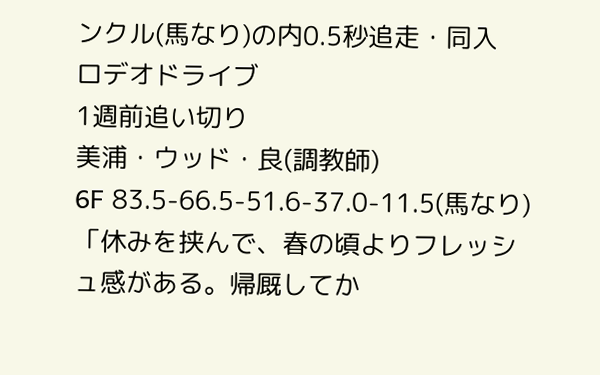ンクル(馬なり)の内0.5秒追走・同入
ロデオドライブ
1週前追い切り
美浦・ウッド・良(調教師)
6F 83.5-66.5-51.6-37.0-11.5(馬なり)
「休みを挟んで、春の頃よりフレッシュ感がある。帰厩してか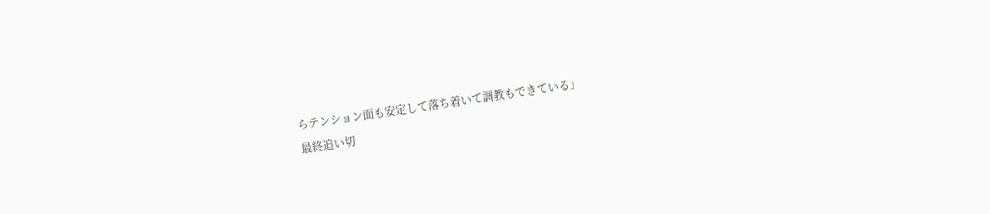らテンション面も安定して落ち着いて調教もできている」
最終追い切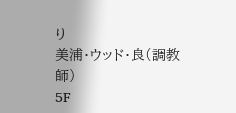り
美浦・ウッド・良(調教師)
5F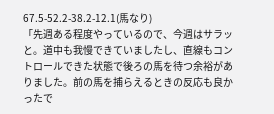67.5-52.2-38.2-12.1(馬なり)
「先週ある程度やっているので、今週はサラッと。道中も我慢できていましたし、直線もコントロールできた状態で後ろの馬を待つ余裕がありました。前の馬を捕らえるときの反応も良かったで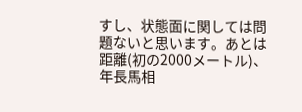すし、状態面に関しては問題ないと思います。あとは距離(初の2000メートル)、年長馬相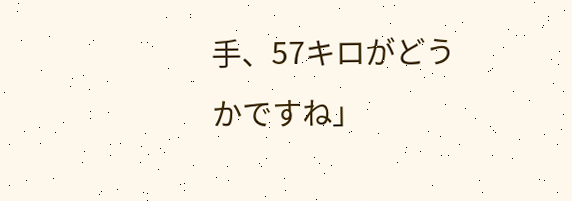手、57キロがどうかですね」